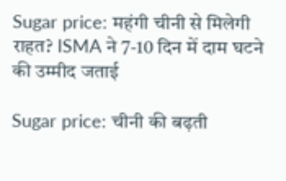Sugar price: महंगी चीनी से मिलेगी राहत? ISMA ने 7-10 दिन में दाम घटने की उम्मीद जताई

Sugar price: चीनी की बढ़ती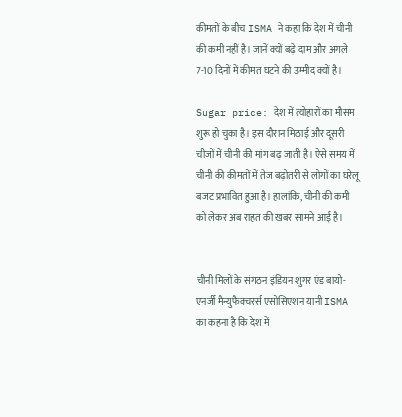कीमतों के बीच ISMA ने कहा कि देश में चीनी की कमी नहीं है। जानें क्यों बढ़े दाम और अगले 7-10 दिनों में कीमत घटने की उम्मीद क्यों है।

Sugar price: देश में त्योहारों का मौसम शुरू हो चुका है। इस दौरान मिठाई और दूसरी चीजों में चीनी की मांग बढ़ जाती है। ऐसे समय में चीनी की कीमतों में तेज बढ़ोतरी से लोगों का घरेलू बजट प्रभावित हुआ है। हालांकि, चीनी की कमी को लेकर अब राहत की खबर सामने आई है।


चीनी मिलों के संगठन इंडियन शुगर एंड बायो-एनर्जी मैन्युफैक्चरर्स एसोसिएशन यानी ISMA का कहना है कि देश में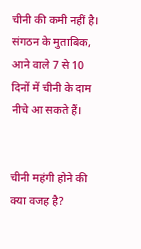चीनी की कमी नहीं है। संगठन के मुताबिक, आने वाले 7 से 10 दिनों में चीनी के दाम नीचे आ सकते हैं।


चीनी महंगी होने की क्या वजह है?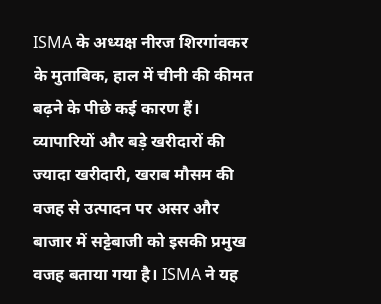ISMA के अध्यक्ष नीरज शिरगांवकर के मुताबिक, हाल में चीनी की कीमत बढ़ने के पीछे कई कारण हैं। व्यापारियों और बड़े खरीदारों की ज्यादा खरीदारी, खराब मौसम की वजह से उत्पादन पर असर और बाजार में सट्टेबाजी को इसकी प्रमुख वजह बताया गया है। ISMA ने यह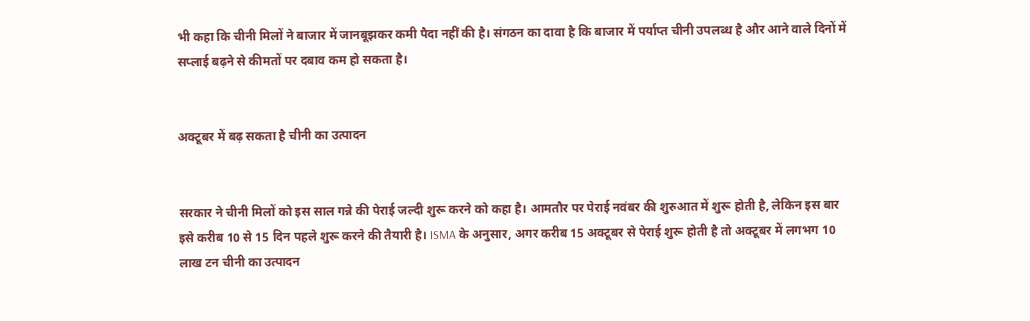भी कहा कि चीनी मिलों ने बाजार में जानबूझकर कमी पैदा नहीं की है। संगठन का दावा है कि बाजार में पर्याप्त चीनी उपलब्ध है और आने वाले दिनों में सप्लाई बढ़ने से कीमतों पर दबाव कम हो सकता है।


अक्टूबर में बढ़ सकता है चीनी का उत्पादन


सरकार ने चीनी मिलों को इस साल गन्ने की पेराई जल्दी शुरू करने को कहा है। आमतौर पर पेराई नवंबर की शुरुआत में शुरू होती है, लेकिन इस बार इसे करीब 10 से 15 दिन पहले शुरू करने की तैयारी है। ISMA के अनुसार, अगर करीब 15 अक्टूबर से पेराई शुरू होती है तो अक्टूबर में लगभग 10 लाख टन चीनी का उत्पादन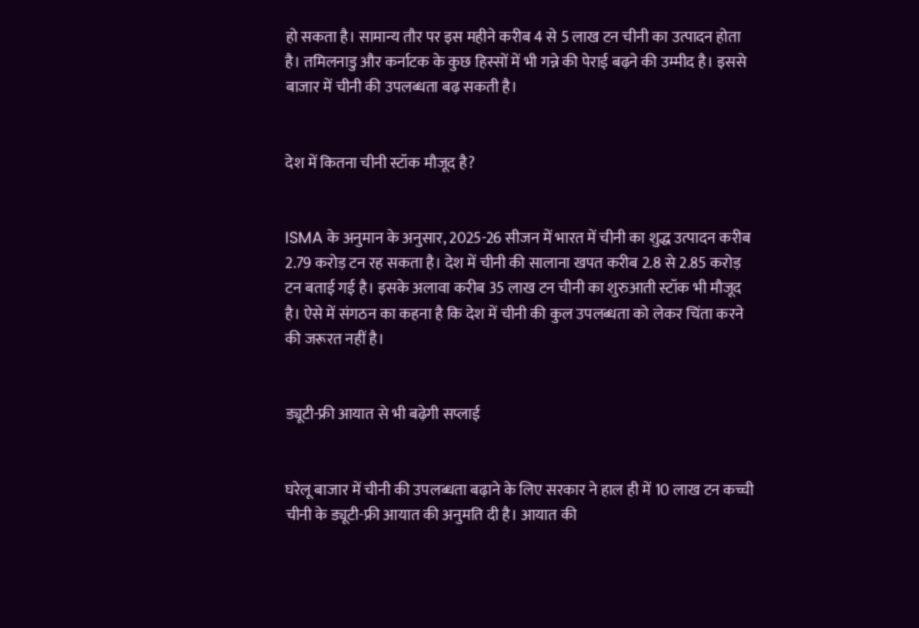हो सकता है। सामान्य तौर पर इस महीने करीब 4 से 5 लाख टन चीनी का उत्पादन होता है। तमिलनाडु और कर्नाटक के कुछ हिस्सों में भी गन्ने की पेराई बढ़ने की उम्मीद है। इससे बाजार में चीनी की उपलब्धता बढ़ सकती है।


देश में कितना चीनी स्टॉक मौजूद है?


ISMA के अनुमान के अनुसार, 2025-26 सीजन में भारत में चीनी का शुद्ध उत्पादन करीब 2.79 करोड़ टन रह सकता है। देश में चीनी की सालाना खपत करीब 2.8 से 2.85 करोड़ टन बताई गई है। इसके अलावा करीब 35 लाख टन चीनी का शुरुआती स्टॉक भी मौजूद है। ऐसे में संगठन का कहना है कि देश में चीनी की कुल उपलब्धता को लेकर चिंता करने की जरूरत नहीं है।


ड्यूटी-फ्री आयात से भी बढ़ेगी सप्लाई


घरेलू बाजार में चीनी की उपलब्धता बढ़ाने के लिए सरकार ने हाल ही में 10 लाख टन कच्ची चीनी के ड्यूटी-फ्री आयात की अनुमति दी है। आयात की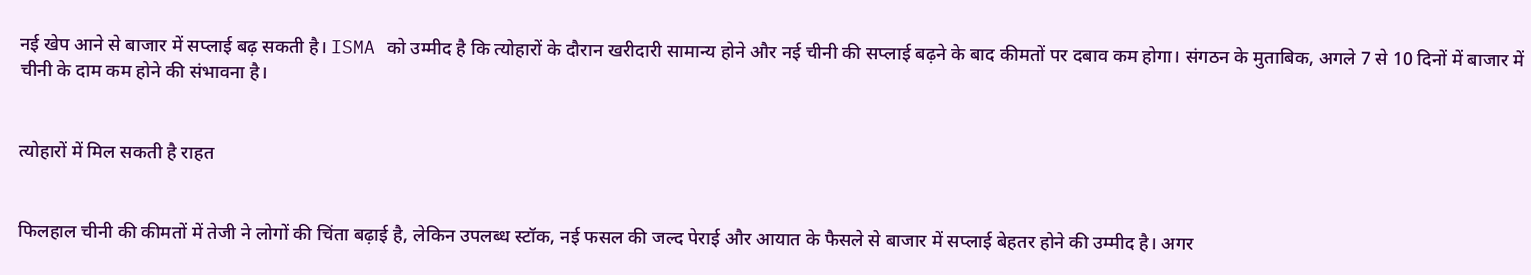नई खेप आने से बाजार में सप्लाई बढ़ सकती है। ISMA को उम्मीद है कि त्योहारों के दौरान खरीदारी सामान्य होने और नई चीनी की सप्लाई बढ़ने के बाद कीमतों पर दबाव कम होगा। संगठन के मुताबिक, अगले 7 से 10 दिनों में बाजार में चीनी के दाम कम होने की संभावना है।


त्योहारों में मिल सकती है राहत


फिलहाल चीनी की कीमतों में तेजी ने लोगों की चिंता बढ़ाई है, लेकिन उपलब्ध स्टॉक, नई फसल की जल्द पेराई और आयात के फैसले से बाजार में सप्लाई बेहतर होने की उम्मीद है। अगर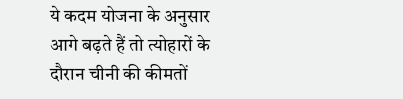ये कदम योजना के अनुसार आगे बढ़ते हैं तो त्योहारों के दौरान चीनी की कीमतों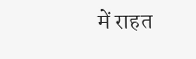में राहत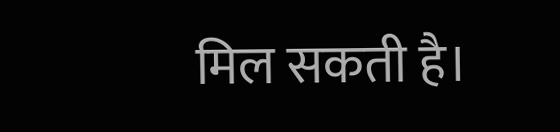मिल सकती है।